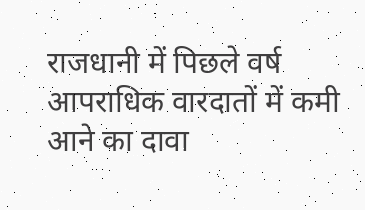राजधानी में पिछले वर्ष आपराधिक वारदातों में कमी आने का दावा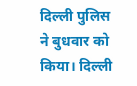दिल्ली पुलिस ने बुधवार को किया। दिल्ली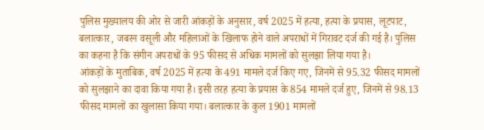पुलिस मुख्यालय की ओर से जारी आंकड़ों के अनुसार, वर्ष 2025 में हत्या, हत्या के प्रयास, लूटपाट, बलात्कार, जबरन वसूली और महिलाओं के खिलाफ होने वाले अपराधों में गिरावट दर्ज की गई है। पुलिस का कहना है कि संगीन अपराधों के 95 फीसद से अधिक मामलों को सुलझा लिया गया है।
आंकड़ों के मुताबिक, वर्ष 2025 में हत्या के 491 मामले दर्ज किए गए, जिनमें से 95.32 फीसद मामलों को सुलझाने का दावा किया गया है। इसी तरह हत्या के प्रयास के 854 मामले दर्ज हुए, जिनमें से 98.13 फीसद मामलों का खुलासा किया गया। बलात्कार के कुल 1901 मामलों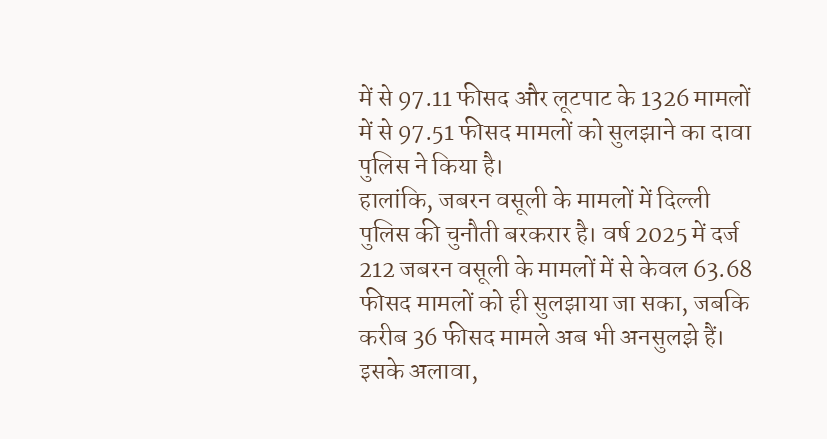में से 97.11 फीसद और लूटपाट के 1326 मामलों में से 97.51 फीसद मामलों को सुलझाने का दावा पुलिस ने किया है।
हालांकि, जबरन वसूली के मामलों में दिल्ली पुलिस की चुनौती बरकरार है। वर्ष 2025 में दर्ज 212 जबरन वसूली के मामलों में से केवल 63.68 फीसद मामलों को ही सुलझाया जा सका, जबकि करीब 36 फीसद मामले अब भी अनसुलझे हैं। इसके अलावा,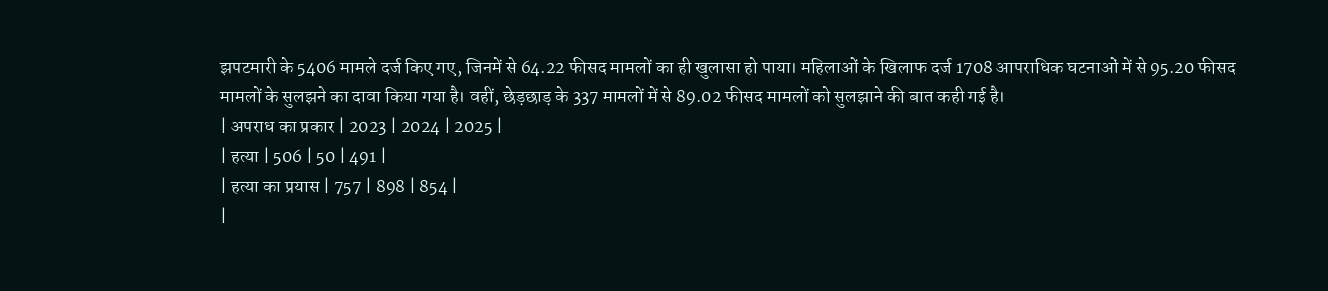झपटमारी के 5406 मामले दर्ज किए गए, जिनमें से 64.22 फीसद मामलों का ही खुलासा हो पाया। महिलाओं के खिलाफ दर्ज 1708 आपराधिक घटनाओं में से 95.20 फीसद मामलों के सुलझने का दावा किया गया है। वहीं, छेड़छाड़ के 337 मामलों में से 89.02 फीसद मामलों को सुलझाने की बात कही गई है।
| अपराध का प्रकार | 2023 | 2024 | 2025 |
| हत्या | 506 | 50 | 491 |
| हत्या का प्रयास | 757 | 898 | 854 |
|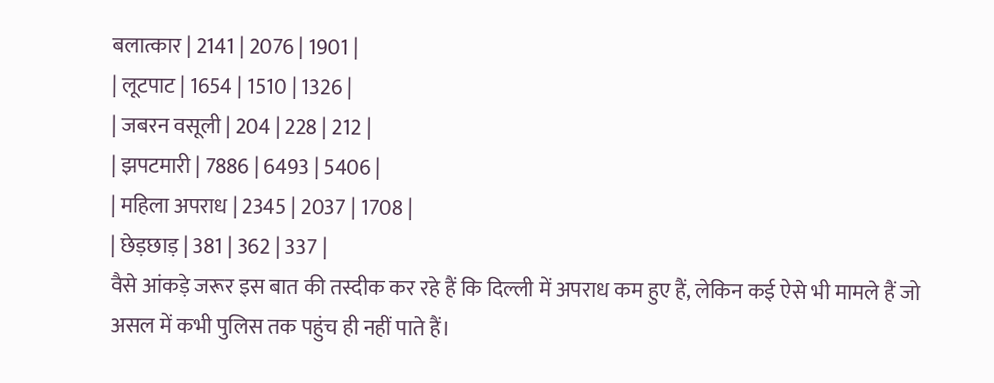बलात्कार | 2141 | 2076 | 1901 |
| लूटपाट | 1654 | 1510 | 1326 |
| जबरन वसूली | 204 | 228 | 212 |
| झपटमारी | 7886 | 6493 | 5406 |
| महिला अपराध | 2345 | 2037 | 1708 |
| छेड़छाड़ | 381 | 362 | 337 |
वैसे आंकड़े जरूर इस बात की तस्दीक कर रहे हैं कि दिल्ली में अपराध कम हुए हैं, लेकिन कई ऐसे भी मामले हैं जो असल में कभी पुलिस तक पहुंच ही नहीं पाते हैं।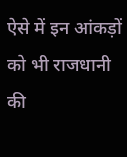ऐसे में इन आंकड़ों को भी राजधानी की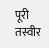पूरी तस्वीर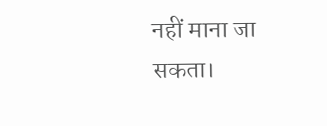नहीं माना जा सकता।